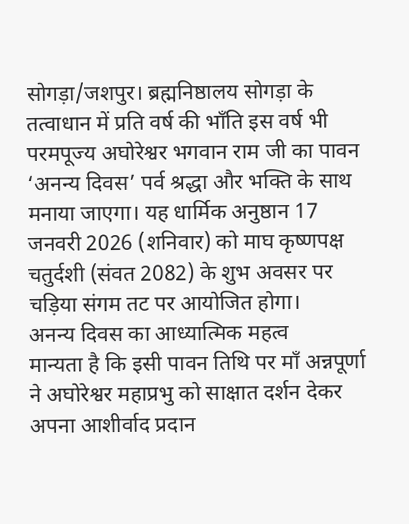सोगड़ा/जशपुर। ब्रह्मनिष्ठालय सोगड़ा के तत्वाधान में प्रति वर्ष की भाँति इस वर्ष भी परमपूज्य अघोरेश्वर भगवान राम जी का पावन ‘अनन्य दिवस’ पर्व श्रद्धा और भक्ति के साथ मनाया जाएगा। यह धार्मिक अनुष्ठान 17 जनवरी 2026 (शनिवार) को माघ कृष्णपक्ष चतुर्दशी (संवत 2082) के शुभ अवसर पर चड़िया संगम तट पर आयोजित होगा।
अनन्य दिवस का आध्यात्मिक महत्व
मान्यता है कि इसी पावन तिथि पर माँ अन्नपूर्णा ने अघोरेश्वर महाप्रभु को साक्षात दर्शन देकर अपना आशीर्वाद प्रदान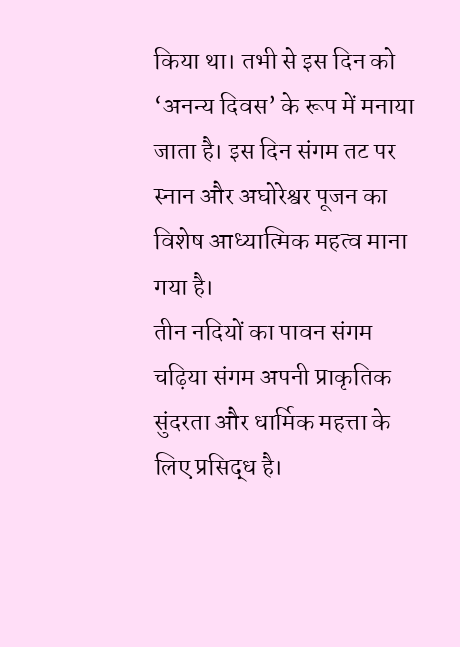किया था। तभी से इस दिन को ‘अनन्य दिवस’ के रूप में मनाया जाता है। इस दिन संगम तट पर स्नान और अघोरेश्वर पूजन का विशेष आध्यात्मिक महत्व माना गया है।
तीन नदियों का पावन संगम
चढ़िया संगम अपनी प्राकृतिक सुंदरता और धार्मिक महत्ता के लिए प्रसिद्ध है।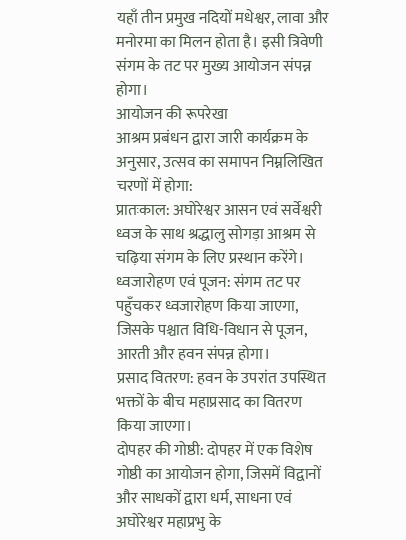यहाँ तीन प्रमुख नदियों मधेश्वर, लावा और मनोरमा का मिलन होता है। इसी त्रिवेणी संगम के तट पर मुख्य आयोजन संपन्न होगा।
आयोजन की रूपरेखा
आश्रम प्रबंधन द्वारा जारी कार्यक्रम के अनुसार, उत्सव का समापन निम्नलिखित चरणों में होगा:
प्रातःकाल: अघोरेश्वर आसन एवं सर्वेश्वरी ध्वज के साथ श्रद्धालु सोगड़ा आश्रम से चढ़िया संगम के लिए प्रस्थान करेंगे।
ध्वजारोहण एवं पूजन: संगम तट पर पहुँचकर ध्वजारोहण किया जाएगा, जिसके पश्चात विधि-विधान से पूजन, आरती और हवन संपन्न होगा।
प्रसाद वितरण: हवन के उपरांत उपस्थित भक्तों के बीच महाप्रसाद का वितरण किया जाएगा।
दोपहर की गोष्ठी: दोपहर में एक विशेष गोष्ठी का आयोजन होगा, जिसमें विद्वानों और साधकों द्वारा धर्म, साधना एवं अघोरेश्वर महाप्रभु के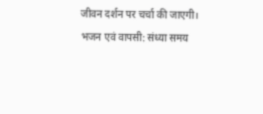जीवन दर्शन पर चर्चा की जाएगी।
भजन एवं वापसी: संध्या समय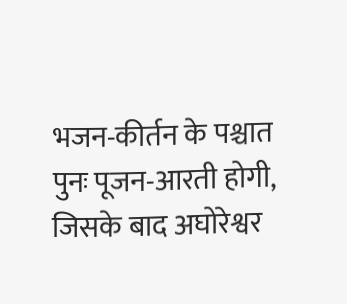भजन-कीर्तन के पश्चात पुनः पूजन-आरती होगी, जिसके बाद अघोरेश्वर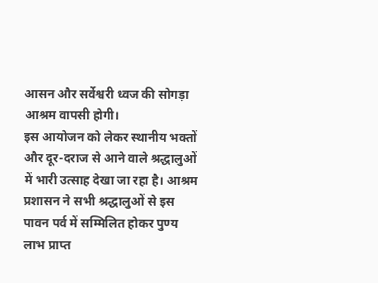आसन और सर्वेश्वरी ध्वज की सोगड़ा आश्रम वापसी होगी।
इस आयोजन को लेकर स्थानीय भक्तों और दूर-दराज से आने वाले श्रद्धालुओं में भारी उत्साह देखा जा रहा है। आश्रम प्रशासन ने सभी श्रद्धालुओं से इस पावन पर्व में सम्मिलित होकर पुण्य लाभ प्राप्त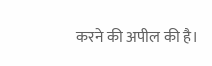करने की अपील की है।